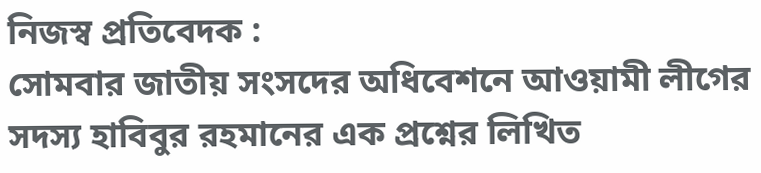নিজস্ব প্রতিবেদক :
সোমবার জাতীয় সংসদের অধিবেশনে আওয়ামী লীগের সদস্য হাবিবুর রহমানের এক প্রশ্নের লিখিত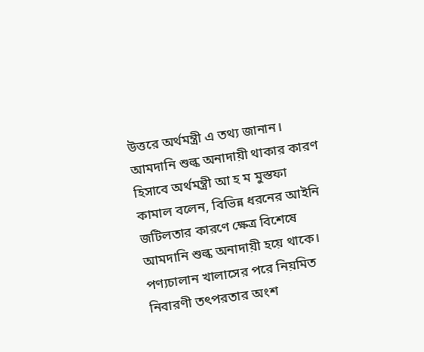উত্তরে অর্থমন্ত্রী এ তথ্য জানান।
আমদানি শুল্ক অনাদায়ী থাকার কারণ হিসাবে অর্থমন্ত্রী আ হ ম মুস্তফা কামাল বলেন, বিভিন্ন ধরনের আইনি জটিলতার কারণে ক্ষেত্র বিশেষে আমদানি শুল্ক অনাদায়ী হয়ে থাকে। পণ্যচালান খালাসের পরে নিয়মিত নিবারণী তৎপরতার অংশ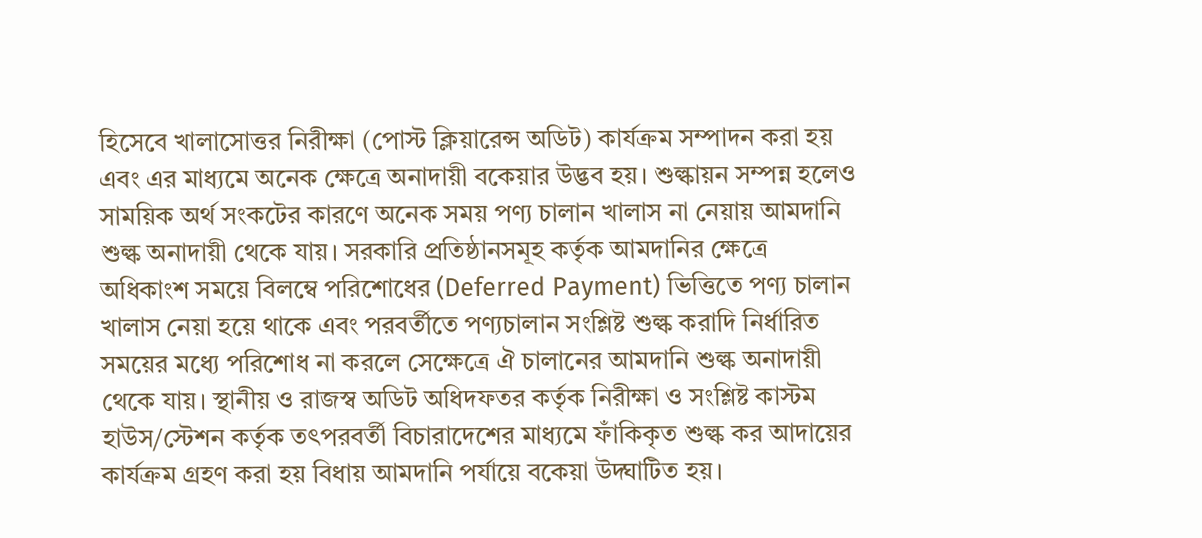হিসেবে খালাসোত্তর নিরীক্ষা (পোস্ট ক্লিয়ারেন্স অডিট) কার্যক্রম সম্পাদন করা হয় এবং এর মাধ্যমে অনেক ক্ষেত্রে অনাদায়ী বকেয়ার উদ্ভব হয়। শুল্কায়ন সম্পন্ন হলেও সাময়িক অর্থ সংকটের কারণে অনেক সময় পণ্য চালান খালাস না নেয়ায় আমদানি শুল্ক অনাদায়ী থেকে যায়। সরকারি প্রতিষ্ঠানসমূহ কর্তৃক আমদানির ক্ষেত্রে অধিকাংশ সময়ে বিলম্বে পরিশোধের (Deferred Payment) ভিত্তিতে পণ্য চালান খালাস নেয়া হয়ে থাকে এবং পরবর্তীতে পণ্যচালান সংশ্লিষ্ট শুল্ক করাদি নির্ধারিত সময়ের মধ্যে পরিশোধ না করলে সেক্ষেত্রে ঐ চালানের আমদানি শুল্ক অনাদায়ী থেকে যায়। স্থানীয় ও রাজস্ব অডিট অধিদফতর কর্তৃক নিরীক্ষা ও সংশ্লিষ্ট কাস্টম হাউস/স্টেশন কর্তৃক তৎপরবর্তী বিচারাদেশের মাধ্যমে ফাঁকিকৃত শুল্ক কর আদায়ের কার্যক্রম গ্রহণ করা হয় বিধায় আমদানি পর্যায়ে বকেয়া উদ্ঘাটিত হয়।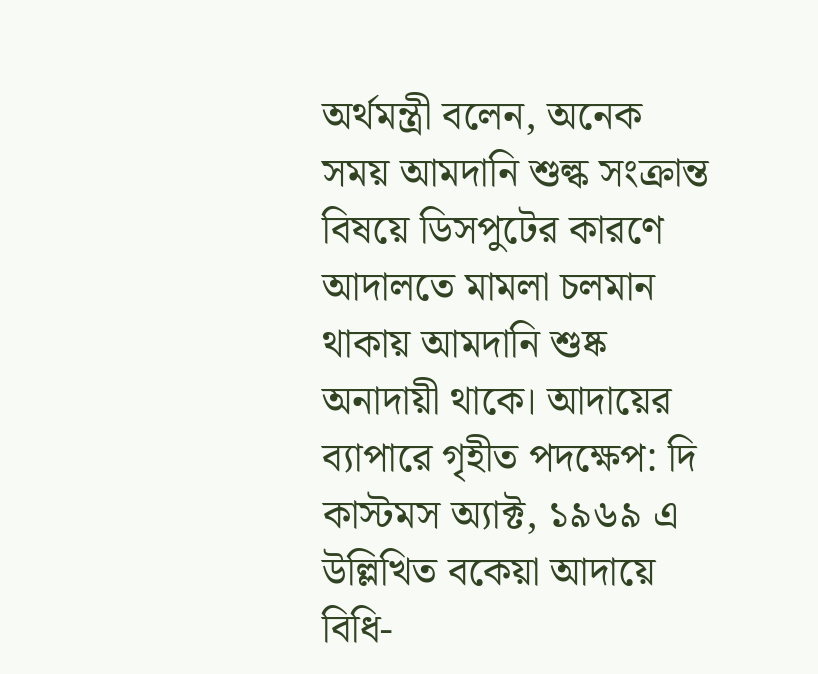অর্থমন্ত্রী বলেন, অনেক সময় আমদানি শুল্ক সংক্রান্ত বিষয়ে ডিসপুটের কারণে আদালতে মামলা চলমান থাকায় আমদানি শুষ্ক অনাদায়ী থাকে। আদায়ের ব্যাপারে গৃহীত পদক্ষেপ: দি কাস্টমস অ্যাক্ট, ১৯৬৯ এ উল্লিখিত বকেয়া আদায়ে বিধি-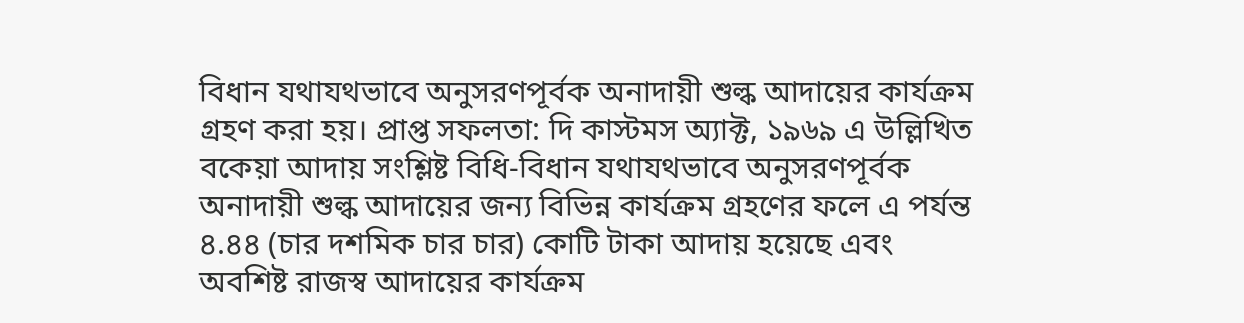বিধান যথাযথভাবে অনুসরণপূর্বক অনাদায়ী শুল্ক আদায়ের কার্যক্রম গ্রহণ করা হয়। প্রাপ্ত সফলতা: দি কাস্টমস অ্যাক্ট, ১৯৬৯ এ উল্লিখিত বকেয়া আদায় সংশ্লিষ্ট বিধি-বিধান যথাযথভাবে অনুসরণপূর্বক অনাদায়ী শুল্ক আদায়ের জন্য বিভিন্ন কার্যক্রম গ্রহণের ফলে এ পর্যন্ত ৪.৪৪ (চার দশমিক চার চার) কোটি টাকা আদায় হয়েছে এবং অবশিষ্ট রাজস্ব আদায়ের কার্যক্রম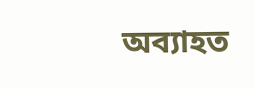অব্যাহত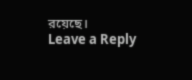রয়েছে।
Leave a Reply